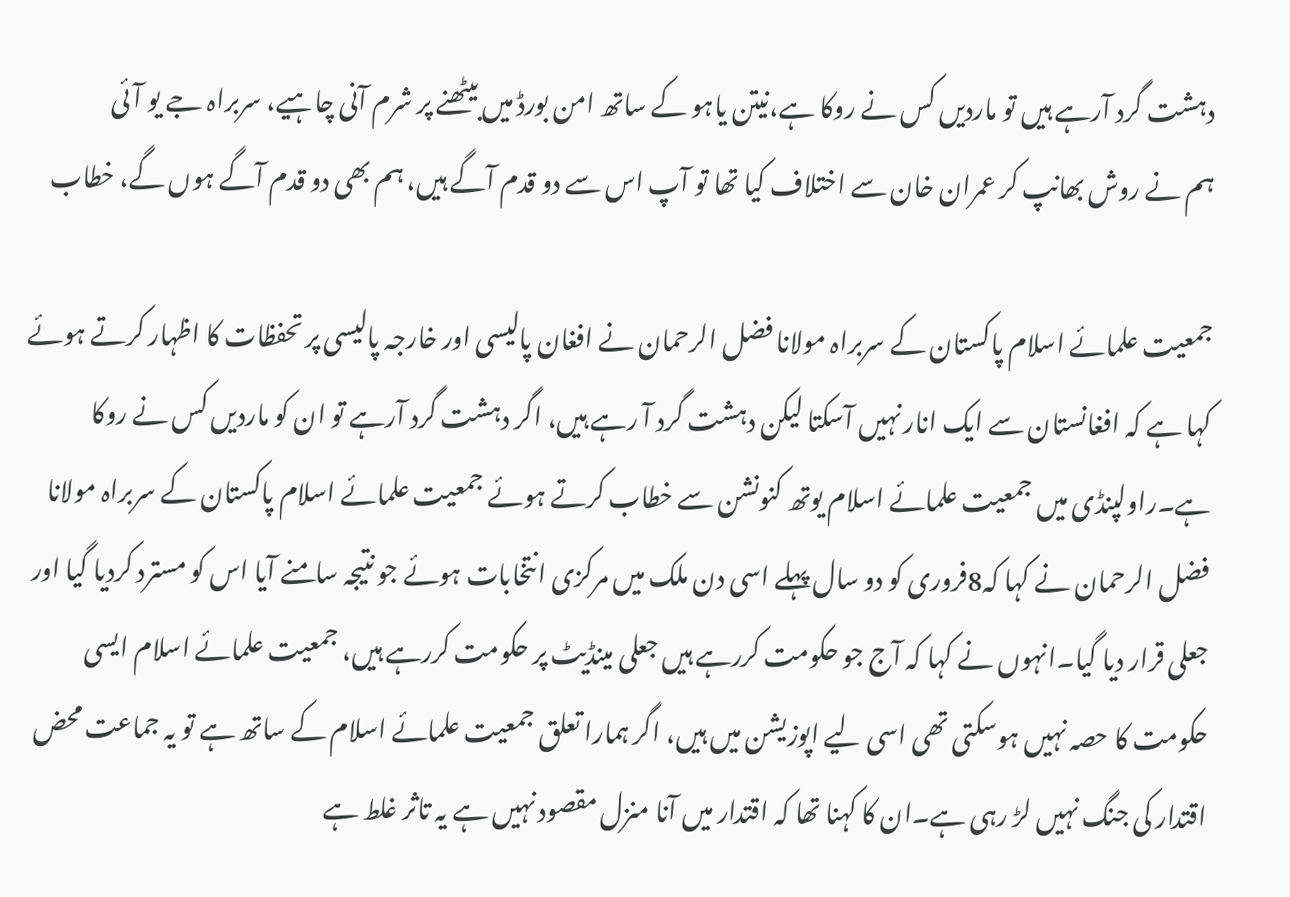دہشت گرد آرہے ہیں تو ماردیں کس نے روکا ہے،نیتن یاہو کے ساتھ امن بورڈ میں بیٹھنے پر شرم آنی چاہیے، سربراہ جے یو آئی
ہم نے روش بھانپ کر عمران خان سے اختلاف کیا تھا تو آپ اس سے دو قدم آگے ہیں، ہم بھی دو قدم آگے ہوں گے، خطاب

جمعیت علمائے اسلام پاکستان کے سربراہ مولانا فضل الرحمان نے افغان پالیسی اور خارجہ پالیسی پر تحفظات کا اظہار کرتے ہوئے کہا ہے کہ افغانستان سے ایک انار نہیں آسکتا لیکن دہشت گرد آ رہے ہیں، اگر دہشت گرد آرہے تو ان کو ماردیں کس نے روکا ہے۔راولپنڈی میں جمعیت علمائے اسلام یوتھ کنونشن سے خطاب کرتے ہوئے جمعیت علمائے اسلام پاکستان کے سربراہ مولانا فضل الرحمان نے کہا کہ8فروری کو دو سال پہلے اسی دن ملک میں مرکزی انتخابات ہوئے جو نتیجہ سامنے آیا اس کو مسترد کردیا گیا اور جعلی قرار دیا گیا۔انہوں نے کہا کہ آج جو حکومت کررہے ہیں جعلی مینڈیٹ پر حکومت کررہے ہیں، جمعیت علمائے اسلام ایسی حکومت کا حصہ نہیں ہوسکتی تھی اسی لیے اپوزیشن میں ہیں، اگر ہمارا تعلق جمعیت علمائے اسلام کے ساتھ ہے تو یہ جماعت محض اقتدار کی جنگ نہیں لڑ رہی ہے۔ان کا کہنا تھا کہ اقتدار میں آنا منزل مقصود نہیں ہے یہ تاثر غلط ہے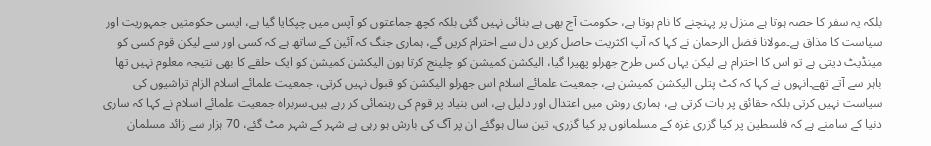بلکہ یہ سفر کا حصہ ہوتا ہے منزل پر پہنچنے کا نام ہوتا ہے، حکومت آج بھی ہے بنائی نہیں گئی بلکہ کچھ جماعتوں کو آپس میں چپکایا گیا ہے، ایسی حکومتیں جمہوریت اور سیاست کا مذاق ہے۔مولانا فضل الرحمان نے کہا کہ آپ اکثریت حاصل کریں دل سے احترام کریں گے، ہماری جنگ کہ آئین کے ساتھ ہے کہ کسی اور سے لیکن قوم کسی کو مینڈیٹ دیتی ہے تو اس کا احترام ہے لیکن یہاں کس طرح جھرلو پھیرا گیا، الیکشن کمیشن کو چلینج کرتا ہون الیکشن کمیشن کو ایک حلقے کا بھی نتیجہ معلوم نہیں تھا باہر سے آتے تھے۔انہوں نے کہا کہ کٹ پتلی الیکشن کمیشن ہے، جمعیت علمائے اسلام اس جھرلو الیکشن کو قبول نہیں کرتی، جمعیت علمائے اسلام الزام تراشیوں کی سیاست نہیں کرتی بلکہ حقائق پر بات کرتی ہے، ہماری روش میں اعتدال اور دلیل ہے، اس بنیاد پر قوم کی رہنمائی کر رہے ہیں۔سربراہ جمعیت علمائے اسلام نے کہا کہ ساری دنیا کے سامنے ہے کہ فلسطین پر کیا گزری غزہ کے مسلمانوں پر کیا گزری، تین سال ہوگئے ان پر آگ کی بارش ہو رہی ہے شہر کے شہر مٹ گئے، 70 ہزار سے زائد مسلمان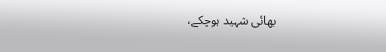بھائی شہید ہوچکے،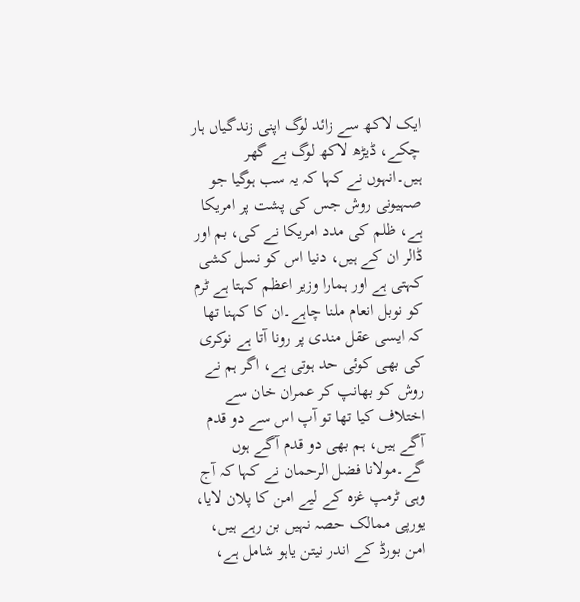ایک لاکھ سے زائد لوگ اپنی زندگیاں ہار چکے، ڈیڑھ لاکھ لوگ بے گھر ہیں۔انہوں نے کہا کہ یہ سب ہوگیا جو صہیونی روش جس کی پشت پر امریکا ہے، ظلم کی مدد امریکا نے کی، بم اور ڈالر ان کے ہیں، دنیا اس کو نسل کشی کہتی ہے اور ہمارا وزیر اعظم کہتا ہے ٹرم کو نوبل انعام ملنا چاہے۔ان کا کہنا تھا کہ ایسی عقل مندی پر رونا آتا ہے نوکری کی بھی کوئی حد ہوتی ہے، اگر ہم نے روش کو بھانپ کر عمران خان سے اختلاف کیا تھا تو آپ اس سے دو قدم آگے ہیں، ہم بھی دو قدم آگے ہوں گے۔مولانا فضل الرحمان نے کہا کہ آج وہی ٹرمپ غزہ کے لیے امن کا پلان لایا، یورپی ممالک حصہ نہیں بن رہے ہیں، امن بورڈ کے اندر نیتن یاہو شامل ہے،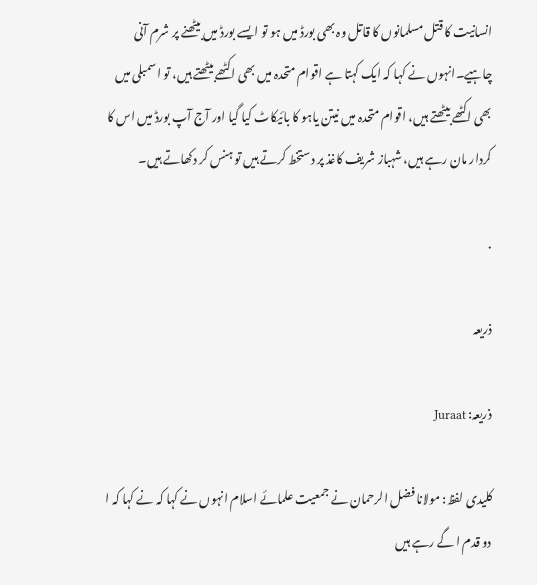انسانیت کا قتل مسلمانوں کا قاتل وہ بھی بورڈ میں ہو تو ایسے بورڈ میں بیٹھنے پر شرم آنی چاہیے۔انہوں نے کہا کہ ایک کہتا ہے اقوام متحدہ میں بھی اکٹھے بیٹھتے ہیں، تو اسمبلی میں بھی اکٹھے بیٹھتے ہیں، اقوام متحدہ میں نیتن یاہو کا بائیکاٹ کیا گیا اور آج آپ بورڈ میں اس کا کردار مان رہے ہیں، شہباز شریف کاغذ پر دستخط کرتے ہیں تو ہنس کر دکھاتے ہیں۔

.

ذریعہ

ذریعہ: Juraat

کلیدی لفظ: مولانا فضل الرحمان نے جمعیت علمائے اسلام انہوں نے کہا کہ نے کہا کہ ا دو قدم ا گے رہے ہیں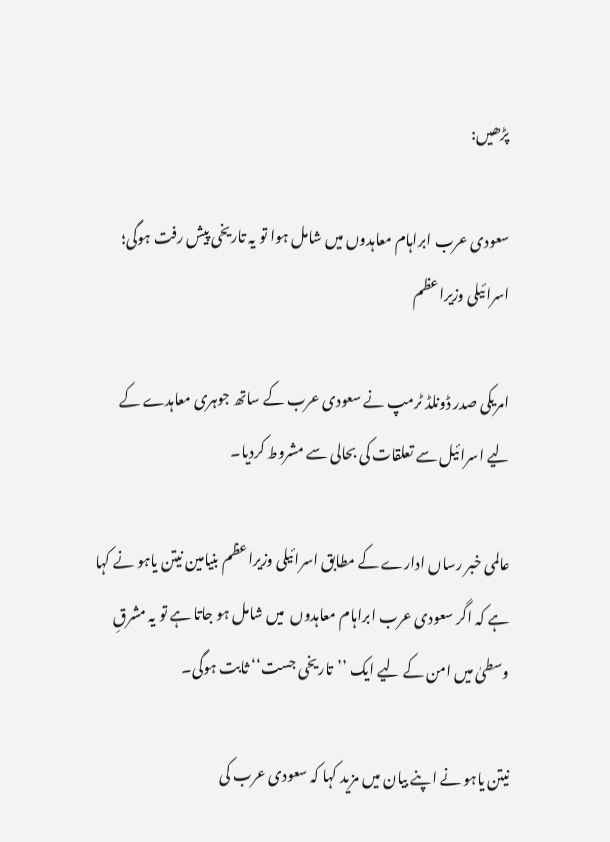پڑھیں:

سعودی عرب ابراہام معاہدوں میں شامل ہوا تو یہ تاریخی پیش رفت ہوگی؛ اسرائیلی وزیراعظم

امریکی صدر ڈونلڈ ٹرمپ نے سعودی عرب کے ساتھ جوہری معاہدے کے لیے اسرائیل سے تعلقات کی بحالی سے مشروط کردیا۔

عالمی خبر رساں ادارے کے مطابق اسرائیلی وزیراعظم بنیامین نیتن یاہو نے کہا ہے کہ اگر سعودی عرب ابراہام معاہدوں  میں شامل ہو جاتا ہے تو یہ مشرقِ وسطیٰ میں امن کے لیے ایک ’’تاریخی جست‘‘ ثابت ہوگی۔

نیتن یاہو نے اپنے بیان میں مزید کہا کہ سعودی عرب کی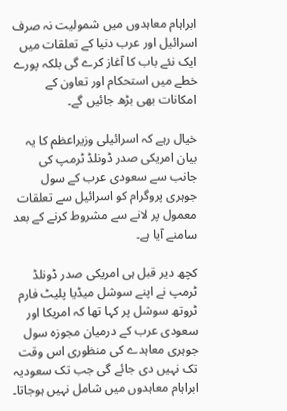ابراہام معاہدوں میں شمولیت نہ صرف اسرائیل اور عرب دنیا کے تعلقات میں ایک نئے باب کا آغاز کرے گی بلکہ پورے خطے میں استحکام اور تعاون کے امکانات بھی بڑھ جائیں گے۔

خیال رہے کہ اسرائیلی وزیراعظم کا یہ بیان امریکی صدر ڈونلڈ ٹرمپ کی جانب سے سعودی عرب کے سول جوہری پروگرام کو اسرائیل سے تعلقات معمول پر لانے سے مشروط کرنے کے بعد سامنے آیا ہے۔

کچھ دیر قبل ہی امریکی صدر ڈونلڈ ٹرمپ نے اپنے سوشل میڈیا پلیٹ فارم ٹروتھ سوشل پر کہا تھا کہ امریکا اور سعودی عرب کے درمیان مجوزہ سول جوہری معاہدے کی منظوری اس وقت تک نہیں دی جائے گی جب تک سعودیہ ابراہام معاہدوں میں شامل نہیں ہوجاتا۔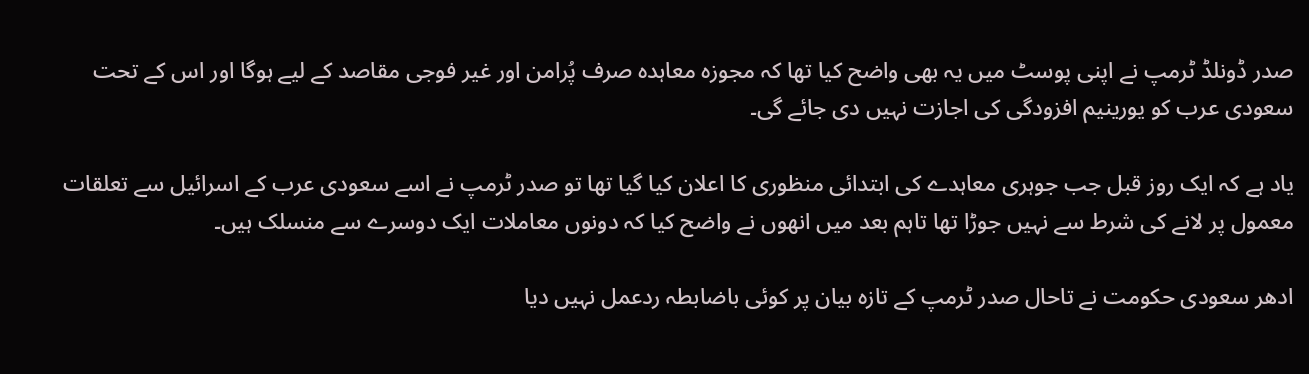صدر ڈونلڈ ٹرمپ نے اپنی پوسٹ میں یہ بھی واضح کیا تھا کہ مجوزہ معاہدہ صرف پُرامن اور غیر فوجی مقاصد کے لیے ہوگا اور اس کے تحت سعودی عرب کو یورینیم افزودگی کی اجازت نہیں دی جائے گی۔

یاد ہے کہ ایک روز قبل جب جوہری معاہدے کی ابتدائی منظوری کا اعلان کیا گیا تھا تو صدر ٹرمپ نے اسے سعودی عرب کے اسرائیل سے تعلقات معمول پر لانے کی شرط سے نہیں جوڑا تھا تاہم بعد میں انھوں نے واضح کیا کہ دونوں معاملات ایک دوسرے سے منسلک ہیں۔

ادھر سعودی حکومت نے تاحال صدر ٹرمپ کے تازہ بیان پر کوئی باضابطہ ردعمل نہیں دیا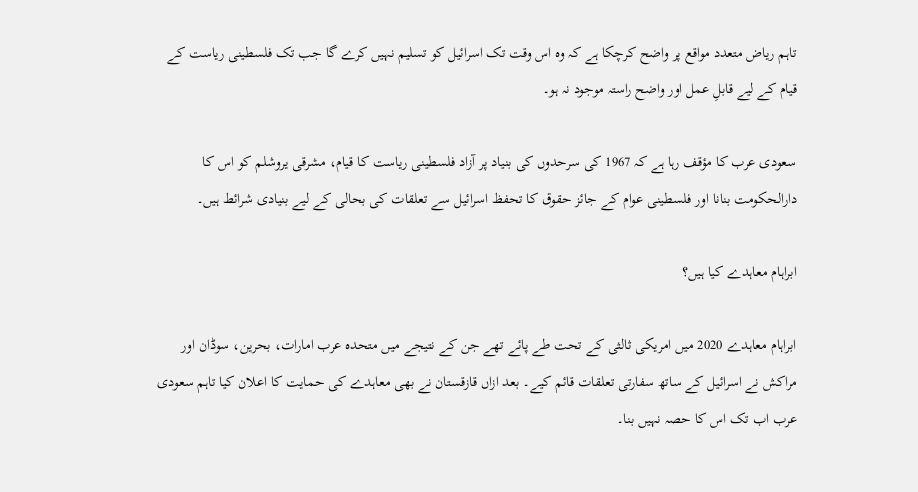تاہم ریاض متعدد مواقع پر واضح کرچکا ہے کہ وہ اس وقت تک اسرائیل کو تسلیم نہیں کرے گا جب تک فلسطینی ریاست کے قیام کے لیے قابلِ عمل اور واضح راستہ موجود نہ ہو۔

سعودی عرب کا مؤقف رہا ہے کہ 1967 کی سرحدوں کی بنیاد پر آزاد فلسطینی ریاست کا قیام، مشرقی یروشلم کو اس کا دارالحکومت بنانا اور فلسطینی عوام کے جائز حقوق کا تحفظ اسرائیل سے تعلقات کی بحالی کے لیے بنیادی شرائط ہیں۔

ابراہام معاہدے کیا ہیں؟

ابراہام معاہدے 2020 میں امریکی ثالثی کے تحت طے پائے تھے جن کے نتیجے میں متحدہ عرب امارات، بحرین، سوڈان اور مراکش نے اسرائیل کے ساتھ سفارتی تعلقات قائم کیے۔ بعد ازاں قازقستان نے بھی معاہدے کی حمایت کا اعلان کیا تاہم سعودی عرب اب تک اس کا حصہ نہیں بنا۔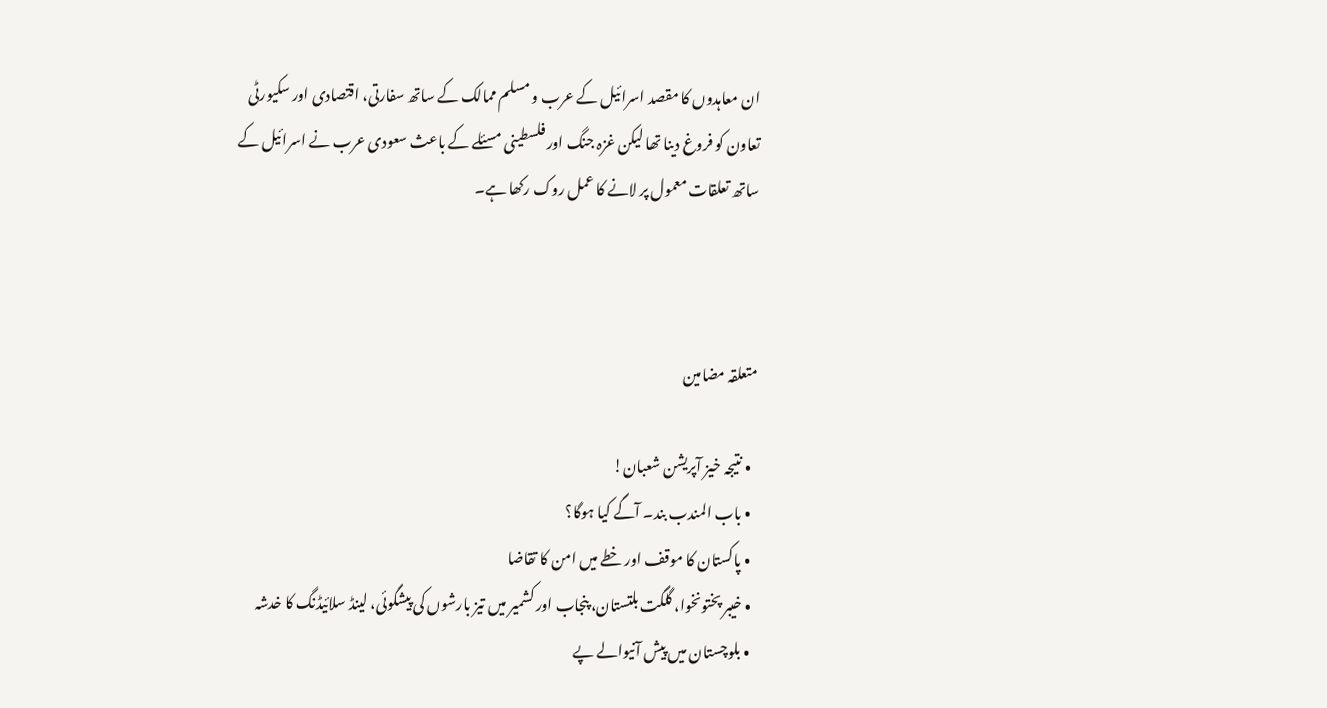ان معاہدوں کا مقصد اسرائیل کے عرب و مسلم ممالک کے ساتھ سفارتی، اقتصادی اور سکیورٹی تعاون کو فروغ دینا تھا لیکن غزہ جنگ اور فلسطینی مسئلے کے باعث سعودی عرب نے اسرائیل کے ساتھ تعلقات معمول پر لانے کا عمل روک رکھا ہے۔



متعلقہ مضامین

  • نتیجہ خیز آپریشن شعبان!
  • باب المندب بند۔ آگے کیا ہوگا؟
  • پاکستان کا موقف اور خطے میں امن کا تقاضا
  • خیبر پختونخوا، گلگت بلتستان، پنجاب اور کشمیر میں تیز بارشوں کی پیشگوئی، لینڈ سلائیڈنگ کا خدشہ
  • بلوچستان میں پیش آنیوالے پے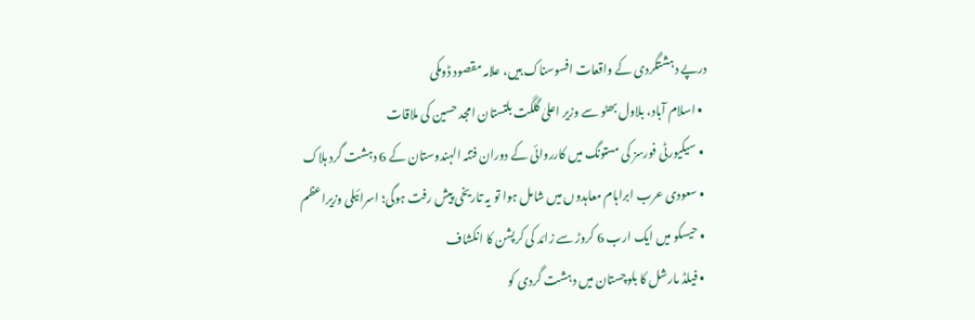درپے دہشتگردی کے واقعات افسوسناک ہیں، علامہ مقصود ڈومکی
  • اسلام آباد، بلاول بھٹو سے وزیر اعلیٰ گلگت بلتستان امجد حسین کی ملاقات
  • سیکیورٹی فورسز کی مستونگ میں کارروائی کے دوران فتنہ الہندوستان کے 6 دہشت گرد ہلاک
  • سعودی عرب ابراہام معاہدوں میں شامل ہوا تو یہ تاریخی پیش رفت ہوگی؛ اسرائیلی وزیراعظم
  • حیسکو میں ایک ارب 6 کروڑ سے زائد کی کرپشن کا انکشاف
  • فیلڈ مارشل کا بلوچستان میں دہشت گردی کو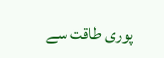پوری طاقت سے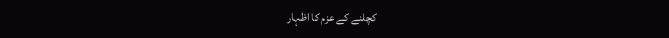کچلنے کے عزم کا اظہار